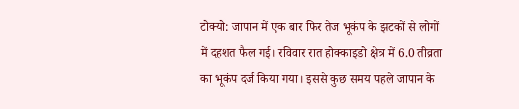टोक्यो: जापान में एक बार फिर तेज भूकंप के झटकों से लोगों में दहशत फैल गई। रविवार रात होक्काइडो क्षेत्र में 6.0 तीव्रता का भूकंप दर्ज किया गया। इससे कुछ समय पहले जापान के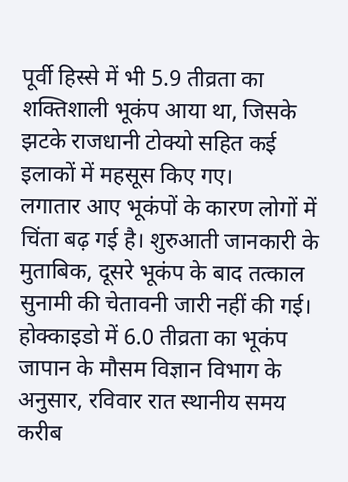पूर्वी हिस्से में भी 5.9 तीव्रता का शक्तिशाली भूकंप आया था, जिसके झटके राजधानी टोक्यो सहित कई इलाकों में महसूस किए गए।
लगातार आए भूकंपों के कारण लोगों में चिंता बढ़ गई है। शुरुआती जानकारी के मुताबिक, दूसरे भूकंप के बाद तत्काल सुनामी की चेतावनी जारी नहीं की गई।
होक्काइडो में 6.0 तीव्रता का भूकंप
जापान के मौसम विज्ञान विभाग के अनुसार, रविवार रात स्थानीय समय करीब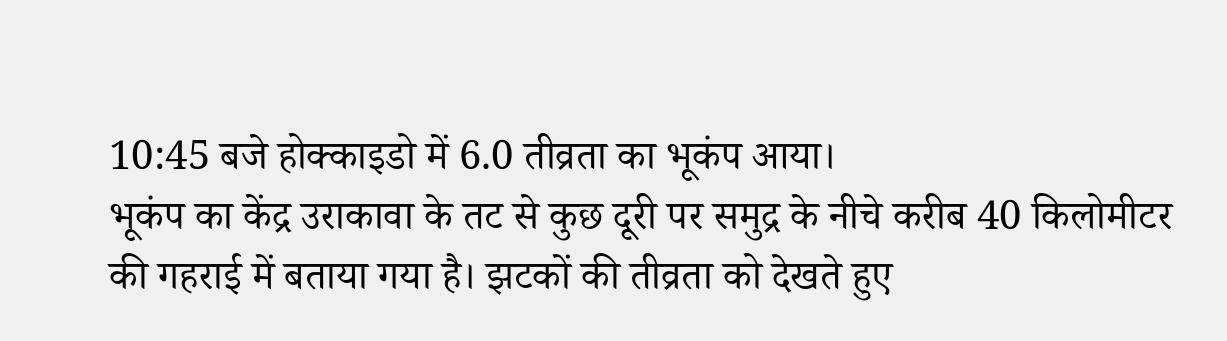10:45 बजे होक्काइडो में 6.0 तीव्रता का भूकंप आया।
भूकंप का केंद्र उराकावा के तट से कुछ दूरी पर समुद्र के नीचे करीब 40 किलोमीटर की गहराई में बताया गया है। झटकों की तीव्रता को देखते हुए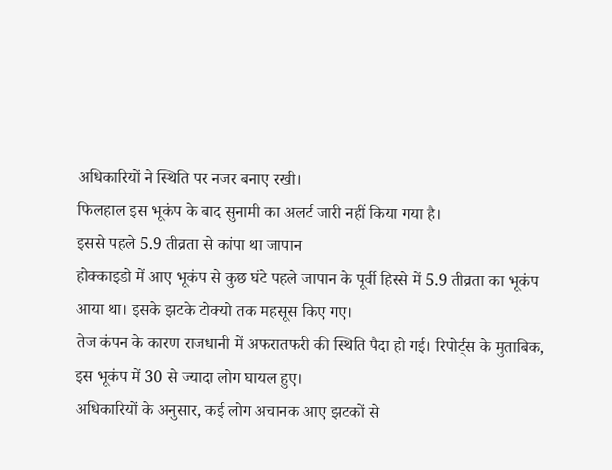अधिकारियों ने स्थिति पर नजर बनाए रखी।
फिलहाल इस भूकंप के बाद सुनामी का अलर्ट जारी नहीं किया गया है।
इससे पहले 5.9 तीव्रता से कांपा था जापान
होक्काइडो में आए भूकंप से कुछ घंटे पहले जापान के पूर्वी हिस्से में 5.9 तीव्रता का भूकंप आया था। इसके झटके टोक्यो तक महसूस किए गए।
तेज कंपन के कारण राजधानी में अफरातफरी की स्थिति पैदा हो गई। रिपोर्ट्स के मुताबिक, इस भूकंप में 30 से ज्यादा लोग घायल हुए।
अधिकारियों के अनुसार, कई लोग अचानक आए झटकों से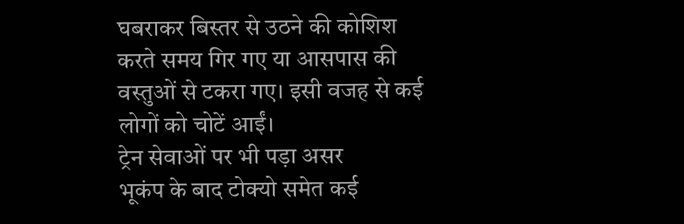घबराकर बिस्तर से उठने की कोशिश करते समय गिर गए या आसपास की वस्तुओं से टकरा गए। इसी वजह से कई लोगों को चोटें आईं।
ट्रेन सेवाओं पर भी पड़ा असर
भूकंप के बाद टोक्यो समेत कई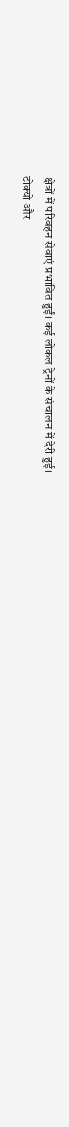क्षेत्रों में परिवहन सेवाएं प्रभावित हुईं। कई लोकल ट्रेनों के संचालन में देरी हुई।
टोक्यो और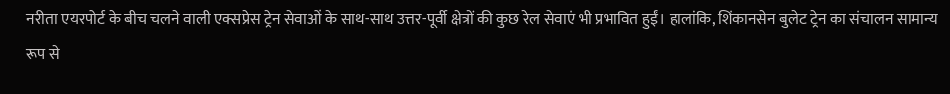नरीता एयरपोर्ट के बीच चलने वाली एक्सप्रेस ट्रेन सेवाओं के साथ-साथ उत्तर-पूर्वी क्षेत्रों की कुछ रेल सेवाएं भी प्रभावित हुईं। हालांकि, शिंकानसेन बुलेट ट्रेन का संचालन सामान्य रूप से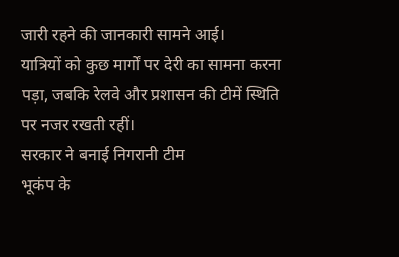जारी रहने की जानकारी सामने आई।
यात्रियों को कुछ मार्गों पर देरी का सामना करना पड़ा, जबकि रेलवे और प्रशासन की टीमें स्थिति पर नजर रखती रहीं।
सरकार ने बनाई निगरानी टीम
भूकंप के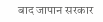बाद जापान सरकार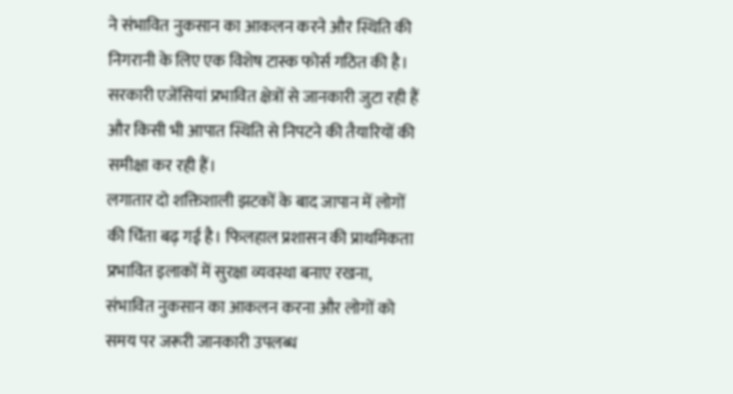ने संभावित नुकसान का आकलन करने और स्थिति की निगरानी के लिए एक विशेष टास्क फोर्स गठित की है।
सरकारी एजेंसियां प्रभावित क्षेत्रों से जानकारी जुटा रही हैं और किसी भी आपात स्थिति से निपटने की तैयारियों की समीक्षा कर रही हैं।
लगातार दो शक्तिशाली झटकों के बाद जापान में लोगों की चिंता बढ़ गई है। फिलहाल प्रशासन की प्राथमिकता प्रभावित इलाकों में सुरक्षा व्यवस्था बनाए रखना, संभावित नुकसान का आकलन करना और लोगों को समय पर जरूरी जानकारी उपलब्ध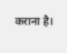कराना है।